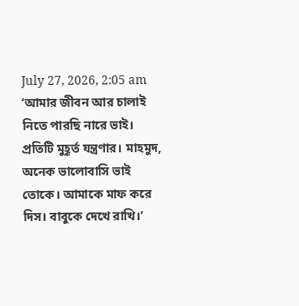July 27, 2026, 2:05 am
‘আমার জীবন আর চালাই নিতে পারছি নারে ভাই। প্রতিটি মুহূর্ত যন্ত্রণার। মাহমুদ, অনেক ভালোবাসি ভাই তোকে। আমাকে মাফ করে দিস। বাবুকে দেখে রাখি।’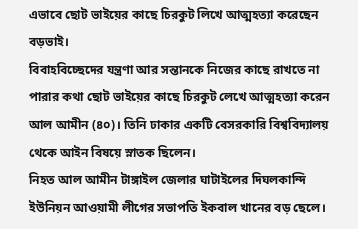এভাবে ছোট ভাইয়ের কাছে চিরকুট লিখে আত্মহত্যা করেছেন বড়ভাই।
বিবাহবিচ্ছেদের যন্ত্রণা আর সন্তানকে নিজের কাছে রাখতে না পারার কথা ছোট ভাইয়ের কাছে চিরকুট লেখে আত্মহত্যা করেন আল আমীন (৪০)। তিনি ঢাকার একটি বেসরকারি বিশ্ববিদ্যালয় থেকে আইন বিষয়ে স্নাতক ছিলেন।
নিহত আল আমীন টাঙ্গাইল জেলার ঘাটাইলের দিঘলকান্দি ইউনিয়ন আওয়ামী লীগের সভাপতি ইকবাল খানের বড় ছেলে।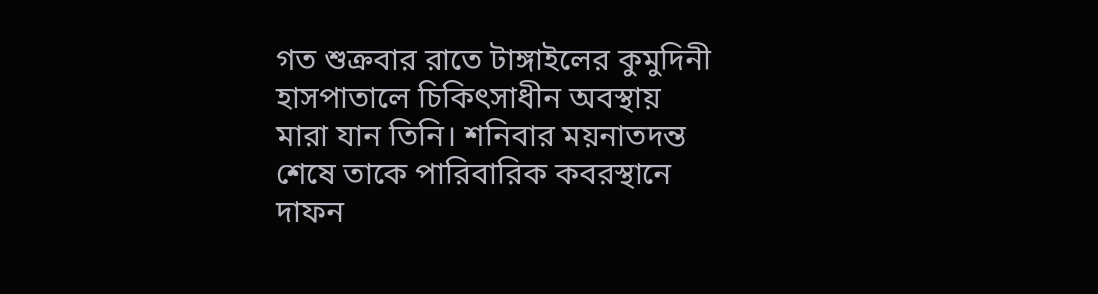গত শুক্রবার রাতে টাঙ্গাইলের কুমুদিনী হাসপাতালে চিকিৎসাধীন অবস্থায় মারা যান তিনি। শনিবার ময়নাতদন্ত শেষে তাকে পারিবারিক কবরস্থানে দাফন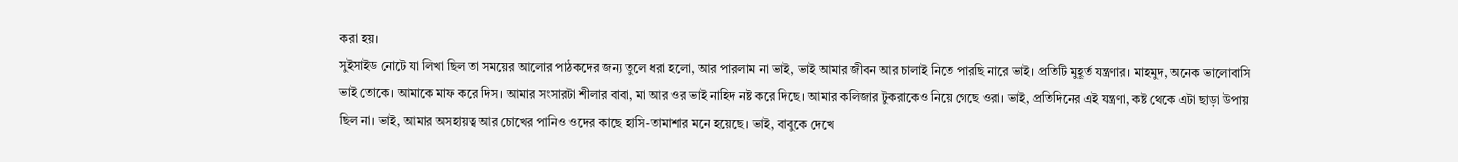করা হয়।
সুইসাইড নোটে যা লিখা ছিল তা সময়ের আলোর পাঠকদের জন্য তুলে ধরা হলো, আর পারলাম না ভাই, ভাই আমার জীবন আর চালাই নিতে পারছি নারে ভাই। প্রতিটি মুহূর্ত যন্ত্রণার। মাহমুদ, অনেক ভালোবাসি ভাই তোকে। আমাকে মাফ করে দিস। আমার সংসারটা শীলার বাবা, মা আর ওর ভাই নাহিদ নষ্ট করে দিছে। আমার কলিজার টুকরাকেও নিয়ে গেছে ওরা। ভাই, প্রতিদিনের এই যন্ত্রণা, কষ্ট থেকে এটা ছাড়া উপায় ছিল না। ভাই, আমার অসহায়ত্ব আর চোখের পানিও ওদের কাছে হাসি-তামাশার মনে হয়েছে। ভাই, বাবুকে দেখে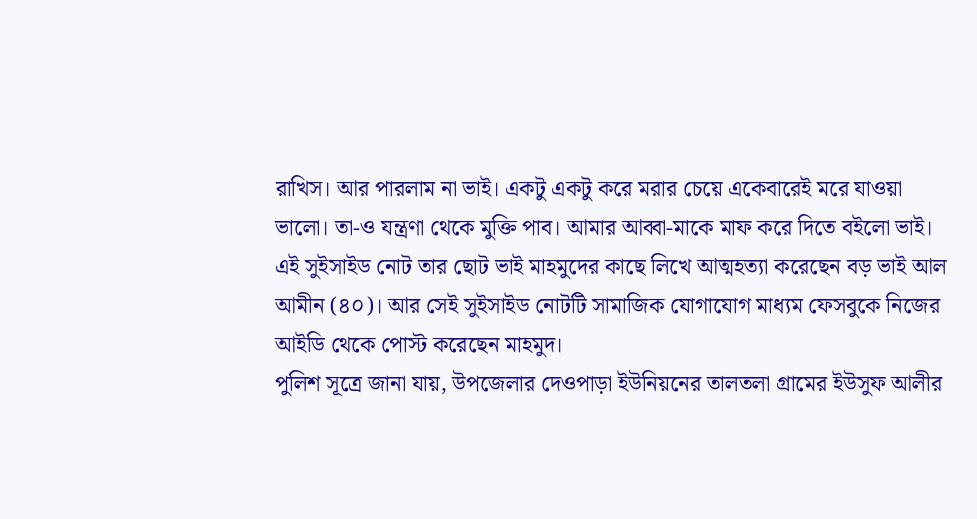রাখিস। আর পারলাম না ভাই। একটু একটু করে মরার চেয়ে একেবারেই মরে যাওয়া ভালো। তা-ও যন্ত্রণা থেকে মুক্তি পাব। আমার আব্বা-মাকে মাফ করে দিতে বইলো ভাই।
এই সুইসাইড নোট তার ছোট ভাই মাহমুদের কাছে লিখে আত্মহত্যা করেছেন বড় ভাই আল আমীন (৪০)। আর সেই সুইসাইড নোটটি সামাজিক যোগাযোগ মাধ্যম ফেসবুকে নিজের আইডি থেকে পোস্ট করেছেন মাহমুদ।
পুলিশ সূত্রে জানা যায়, উপজেলার দেওপাড়া ইউনিয়নের তালতলা গ্রামের ইউসুফ আলীর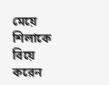মেয়ে শিলাকে বিয়ে করেন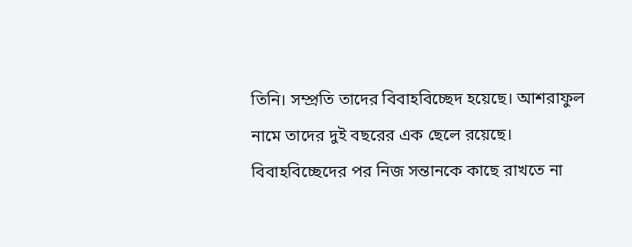তিনি। সম্প্রতি তাদের বিবাহবিচ্ছেদ হয়েছে। আশরাফুল নামে তাদের দুই বছরের এক ছেলে রয়েছে। বিবাহবিচ্ছেদের পর নিজ সন্তানকে কাছে রাখতে না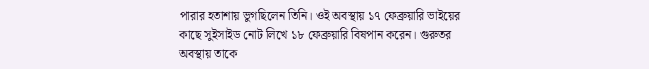পারার হতাশায় ভুগছিলেন তিনি। ওই অবস্থায় ১৭ ফেব্রুয়ারি ভাইয়ের কাছে সুইসাইড নোট লিখে ১৮ ফেব্রুয়ারি বিষপান করেন। গুরুতর অবস্থায় তাকে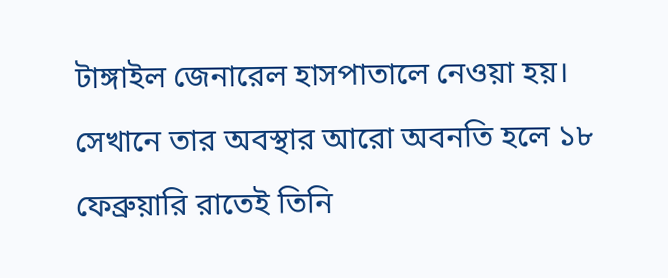টাঙ্গাইল জেনারেল হাসপাতালে নেওয়া হয়। সেখানে তার অবস্থার আরো অবনতি হলে ১৮ ফেব্রুয়ারি রাতেই তিনি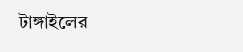টাঙ্গাইলের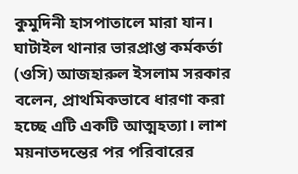কুমুদিনী হাসপাতালে মারা যান।
ঘাটাইল থানার ভারপ্রাপ্ত কর্মকর্তা (ওসি) আজহারুল ইসলাম সরকার বলেন, প্রাথমিকভাবে ধারণা করা হচ্ছে এটি একটি আত্মহত্যা। লাশ ময়নাতদন্তের পর পরিবারের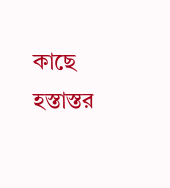কাছে হস্তাস্তর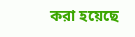করা হয়েছে